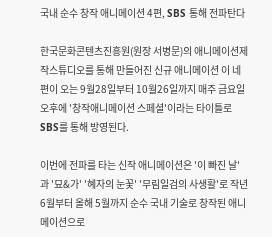국내 순수 창작 애니메이션 4편, SBS 통해 전파탄다

한국문화콘텐츠진흥원(원장 서병문)의 애니메이션제작스튜디오를 통해 만들어진 신규 애니메이션 이 네 편이 오는 9월28일부터 10월26일까지 매주 금요일 오후에 '창작애니메이션 스페셜'이라는 타이틀로 SBS를 통해 방영된다.

이번에 전파를 타는 신작 애니메이션은 '이 빠진 날'과 '묘&가' '혜자의 눈꽃' '무림일검의 사생활'로 작년 6월부터 올해 5월까지 순수 국내 기술로 창작된 애니메이션으로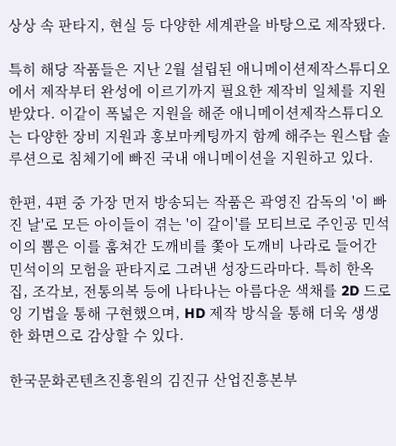상상 속 판타지, 현실 등 다양한 세계관을 바탕으로 제작됐다.

특히 해당 작품들은 지난 2월 설립된 애니메이션제작스튜디오에서 제작부터 완성에 이르기까지 필요한 제작비 일체를 지원 받았다. 이같이 폭넓은 지원을 해준 애니메이션제작스튜디오는 다양한 장비 지원과 홍보마케팅까지 함께 해주는 원스탑 솔루션으로 침체기에 빠진 국내 애니메이션을 지원하고 있다.

한편, 4편 중 가장 먼저 방송되는 작품은 곽영진 감독의 '이 빠진 날'로 모든 아이들이 겪는 '이 갈이'를 모티브로 주인공 민석이의 뽑은 이를 훔쳐간 도깨비를 쫓아 도깨비 나라로 들어간 민석이의 모험을 판타지로 그려낸 성장드라마다. 특히 한옥집, 조각보, 전통의복 등에 나타나는 아름다운 색채를 2D 드로잉 기법을 통해 구현했으며, HD 제작 방식을 통해 더욱 생생한 화면으로 감상할 수 있다.

한국문화콘텐츠진흥원의 김진규 산업진흥본부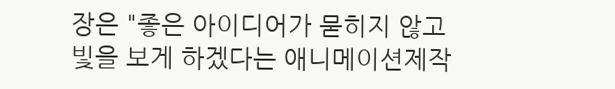장은 "좋은 아이디어가 묻히지 않고 빛을 보게 하겠다는 애니메이션제작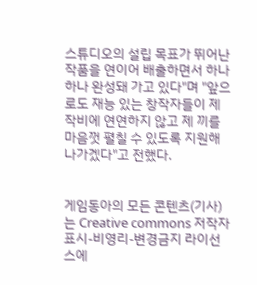스튜디오의 설립 목표가 뛰어난 작품을 연이어 배출하면서 하나하나 완성돼 가고 있다"며 "앞으로도 재능 있는 창작자들이 제작비에 연연하지 않고 제 끼를 마음껏 펼칠 수 있도록 지원해 나가겠다"고 전했다.


게임동아의 모든 콘텐츠(기사)는 Creative commons 저작자표시-비영리-변경금지 라이선스에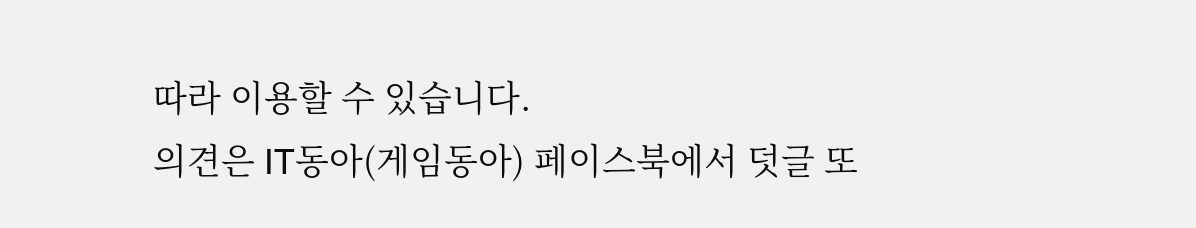따라 이용할 수 있습니다.
의견은 IT동아(게임동아) 페이스북에서 덧글 또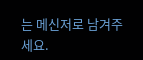는 메신저로 남겨주세요.